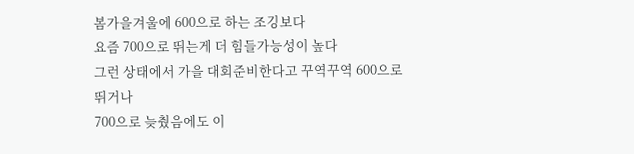봄가을겨울에 600으로 하는 조깅보다
요즘 700으로 뛰는게 더 힘들가능성이 높다
그런 상태에서 가을 대회준비한다고 꾸역꾸역 600으로 뛰거나
700으로 늦췄음에도 이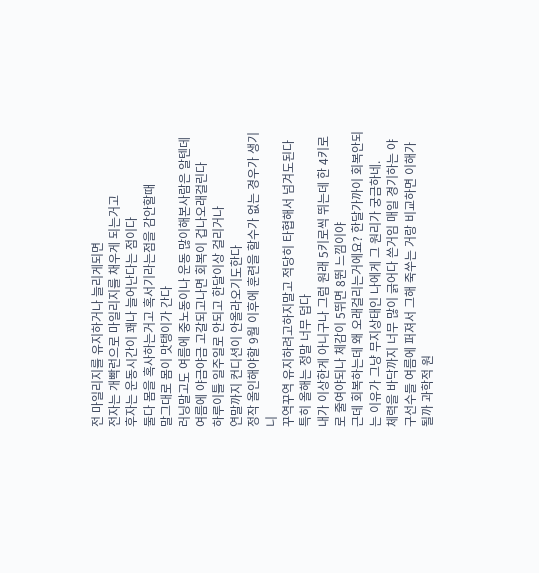전 마일리지를 유지하거나 늘리게되면
전자는 개빡런으로 마일리지를 채우게 되는거고
후자는 운동시간이 꽤나 늘어난다는 점이다
둘다 몸을 혹사하는거고 혹서기라는점을 감안할때
말그대로 몸이 맛탱이가 간다
러닝말고도 여름에 중노동이나 운동 많이해본사람은 알텐데
여름에 야금야금 고갈되고나면 회복이 겁나오래걸린다
하루이틀 일주일로 안되고 한달이상 걸리거나
연말까지 컨디션이 안올라오기도한다
정작 올인해야할 9월 이후에 훈련을 할수가 없는 경우가 생기니
꾸역꾸역 유지하려고하지말고 적당히 타협해서 넘겨도된다
특히 올해는 정말 너무 덥다
내가 이상한게 아니구나 그럼 원래 5키로씩 뛰는데 한 4키로로 줄여야되나 체감이 5뛰면 8뛴 느낌이야
근데 회복하는데 왜 오래걸리는거에요? 한달가까이 회복안되는 이유가 그냥 무지상태인 나에게 그 원리가 궁금하네.
체력을 바닥까지 너무 많이 긁어다 쓴거임 매일 경기하는 야구선수들 여름에 퍼져서 그해 죽쑤는 거랑 비교하면 이해가 될까 과학적 원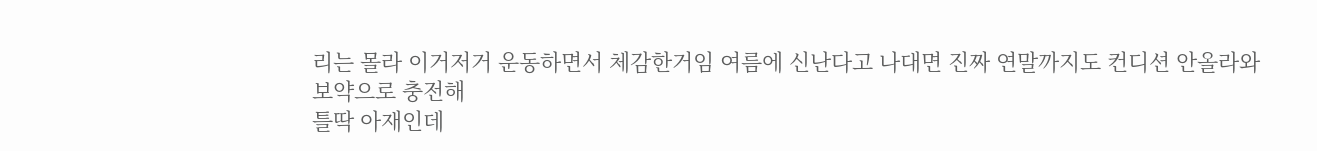리는 몰라 이거저거 운동하면서 체감한거임 여름에 신난다고 나대면 진짜 연말까지도 컨디션 안올라와
보약으로 충전해
틀딱 아재인데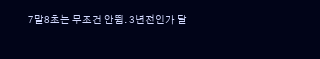7말8초는 무조건 안뜀. 3년전인가 달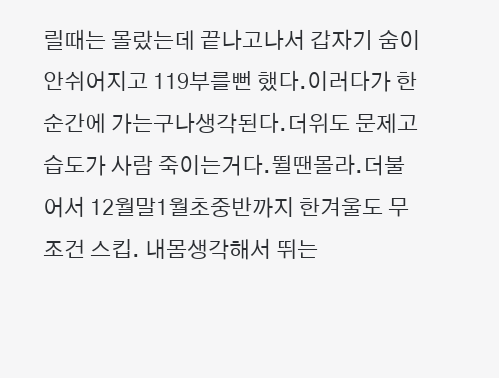릴때는 몰랐는데 끝나고나서 갑자기 숨이 안쉬어지고 119부를뻔 했다.이러다가 한 순간에 가는구나생각된다.더위도 문제고 습도가 사람 죽이는거다.뛸땐몰라.더불어서 12월말1월초중반까지 한겨울도 무조건 스킵. 내몸생각해서 뛰는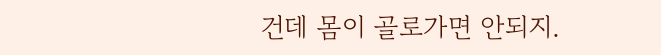건데 몸이 골로가면 안되지.